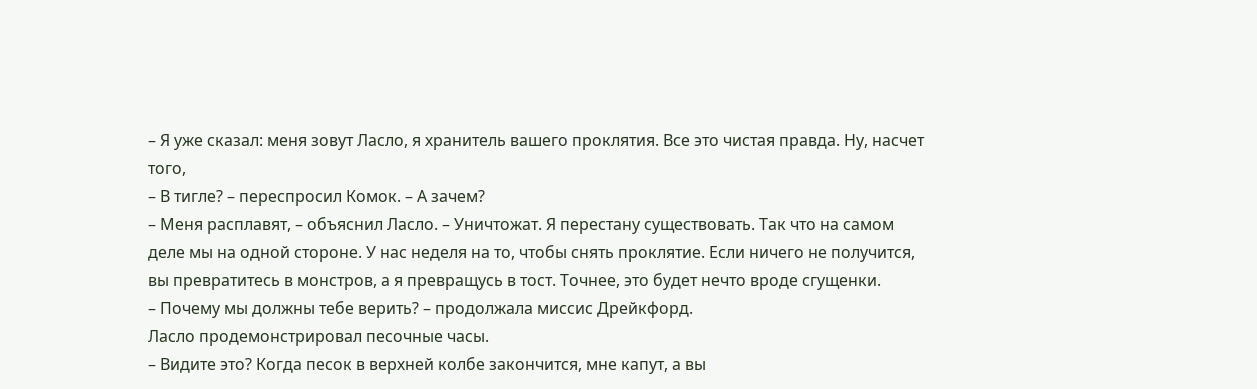– Я уже сказал: меня зовут Ласло, я хранитель вашего проклятия. Все это чистая правда. Ну, насчет того,
– В тигле? – переспросил Комок. – А зачем?
– Меня расплавят, – объяснил Ласло. – Уничтожат. Я перестану существовать. Так что на самом деле мы на одной стороне. У нас неделя на то, чтобы снять проклятие. Если ничего не получится, вы превратитесь в монстров, а я превращусь в тост. Точнее, это будет нечто вроде сгущенки.
– Почему мы должны тебе верить? – продолжала миссис Дрейкфорд.
Ласло продемонстрировал песочные часы.
– Видите это? Когда песок в верхней колбе закончится, мне капут, а вы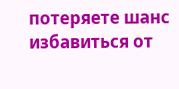потеряете шанс избавиться от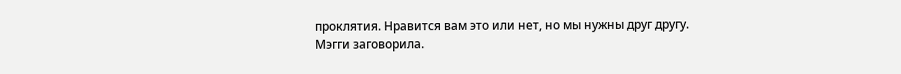проклятия. Нравится вам это или нет, но мы нужны друг другу.
Мэгги заговорила.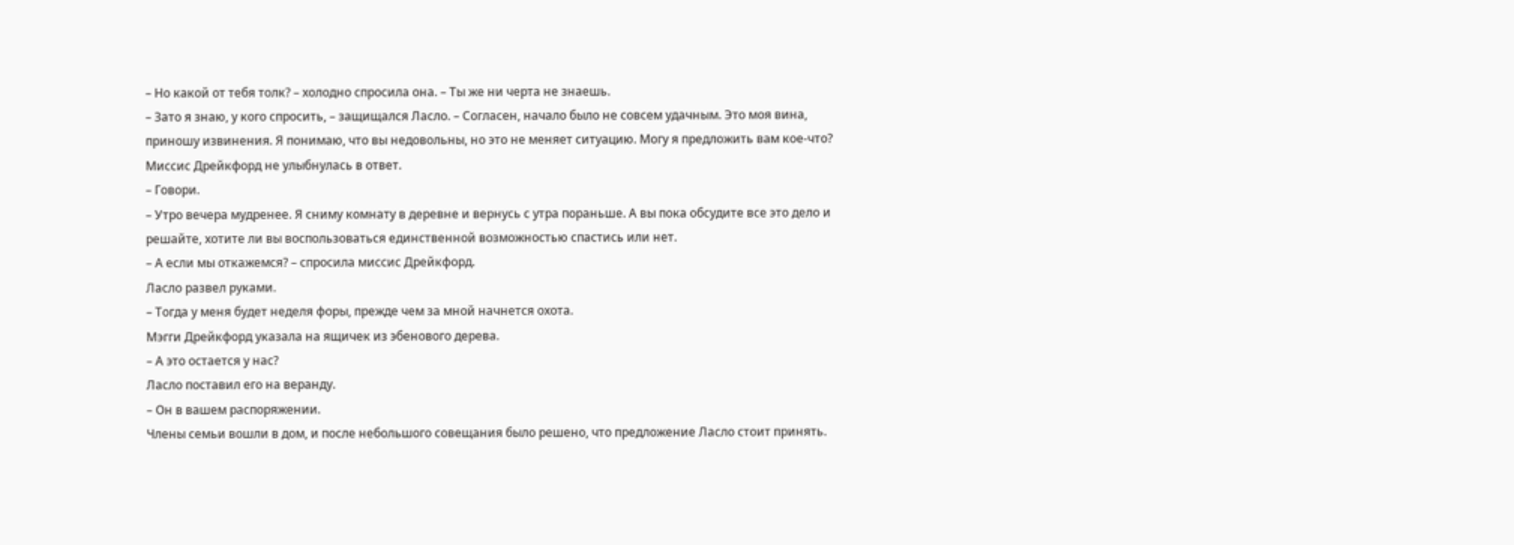– Но какой от тебя толк? – холодно спросила она. – Ты же ни черта не знаешь.
– Зато я знаю, у кого спросить, – защищался Ласло. – Согласен, начало было не совсем удачным. Это моя вина, приношу извинения. Я понимаю, что вы недовольны, но это не меняет ситуацию. Могу я предложить вам кое-что?
Миссис Дрейкфорд не улыбнулась в ответ.
– Говори.
– Утро вечера мудренее. Я сниму комнату в деревне и вернусь с утра пораньше. А вы пока обсудите все это дело и решайте, хотите ли вы воспользоваться единственной возможностью спастись или нет.
– А если мы откажемся? – спросила миссис Дрейкфорд.
Ласло развел руками.
– Тогда у меня будет неделя форы, прежде чем за мной начнется охота.
Мэгги Дрейкфорд указала на ящичек из эбенового дерева.
– А это остается у нас?
Ласло поставил его на веранду.
– Он в вашем распоряжении.
Члены семьи вошли в дом, и после небольшого совещания было решено, что предложение Ласло стоит принять.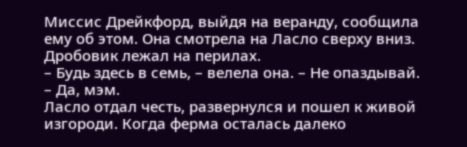Миссис Дрейкфорд, выйдя на веранду, сообщила ему об этом. Она смотрела на Ласло сверху вниз. Дробовик лежал на перилах.
– Будь здесь в семь, – велела она. – Не опаздывай.
– Да, мэм.
Ласло отдал честь, развернулся и пошел к живой изгороди. Когда ферма осталась далеко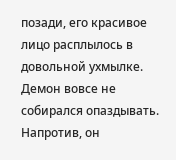позади, его красивое лицо расплылось в довольной ухмылке. Демон вовсе не собирался опаздывать. Напротив, он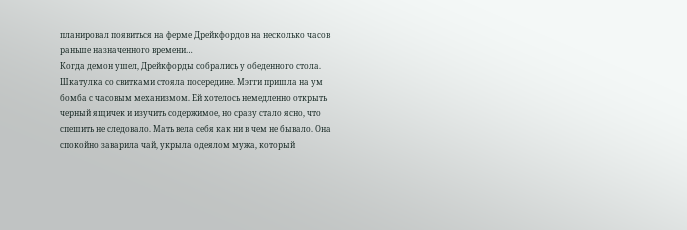планировал появиться на ферме Дрейкфордов на несколько часов раньше назначенного времени…
Когда демон ушел, Дрейкфорды собрались у обеденного стола. Шкатулка со свитками стояла посередине. Мэгги пришла на ум бомба с часовым механизмом. Ей хотелось немедленно открыть черный ящичек и изучить содержимое, но сразу стало ясно, что спешить не следовало. Мать вела себя как ни в чем не бывало. Она спокойно заварила чай, укрыла одеялом мужа, который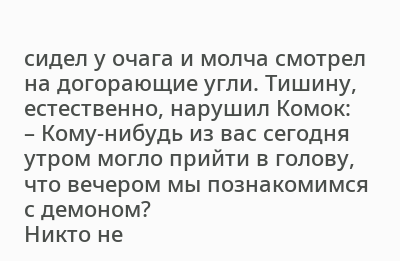сидел у очага и молча смотрел на догорающие угли. Тишину, естественно, нарушил Комок:
– Кому-нибудь из вас сегодня утром могло прийти в голову, что вечером мы познакомимся с демоном?
Никто не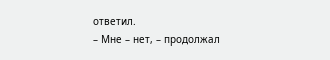ответил.
– Мне – нет, – продолжал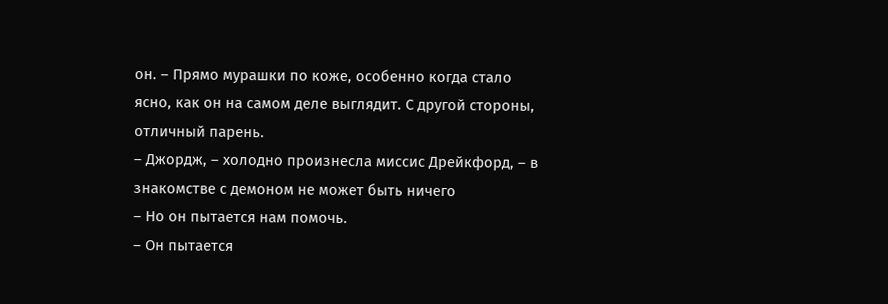он. – Прямо мурашки по коже, особенно когда стало ясно, как он на самом деле выглядит. С другой стороны, отличный парень.
– Джордж, – холодно произнесла миссис Дрейкфорд, – в знакомстве с демоном не может быть ничего
– Но он пытается нам помочь.
– Он пытается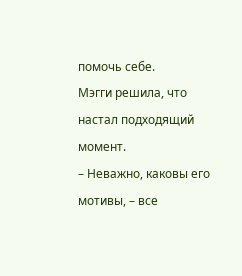помочь себе.
Мэгги решила, что настал подходящий момент.
– Неважно, каковы его мотивы, – все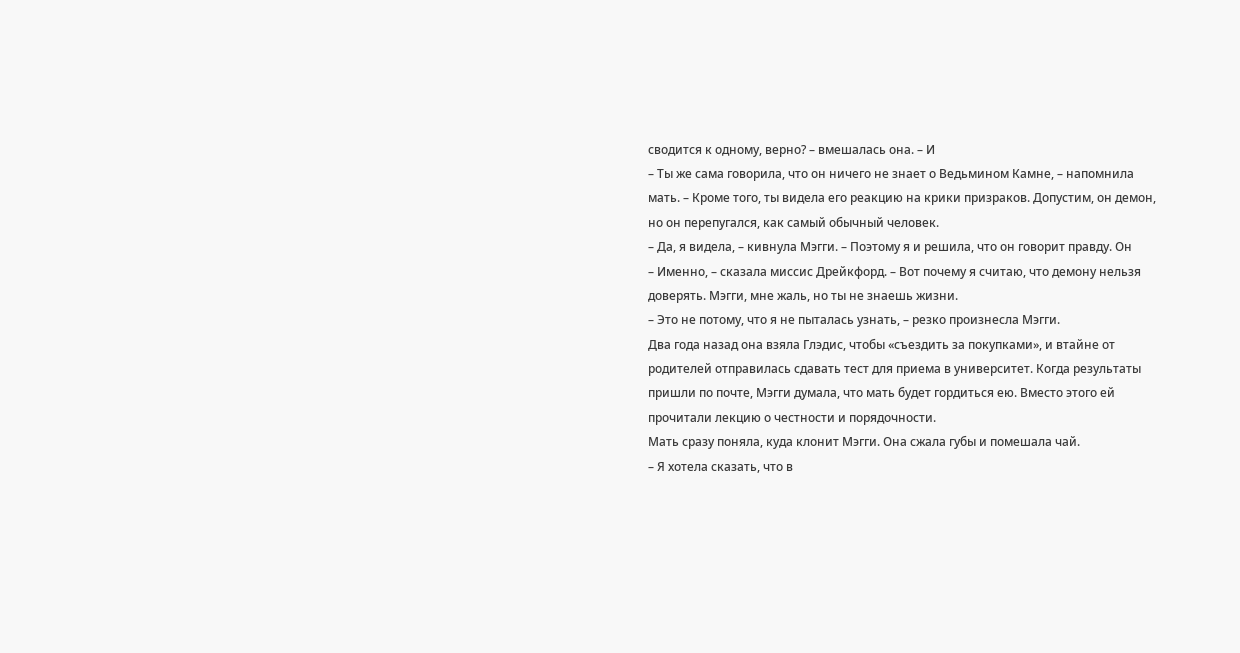сводится к одному, верно? – вмешалась она. – И
– Ты же сама говорила, что он ничего не знает о Ведьмином Камне, – напомнила мать. – Кроме того, ты видела его реакцию на крики призраков. Допустим, он демон, но он перепугался, как самый обычный человек.
– Да, я видела, – кивнула Мэгги. – Поэтому я и решила, что он говорит правду. Он
– Именно, – сказала миссис Дрейкфорд. – Вот почему я считаю, что демону нельзя доверять. Мэгги, мне жаль, но ты не знаешь жизни.
– Это не потому, что я не пыталась узнать, – резко произнесла Мэгги.
Два года назад она взяла Глэдис, чтобы «съездить за покупками», и втайне от родителей отправилась сдавать тест для приема в университет. Когда результаты пришли по почте, Мэгги думала, что мать будет гордиться ею. Вместо этого ей прочитали лекцию о честности и порядочности.
Мать сразу поняла, куда клонит Мэгги. Она сжала губы и помешала чай.
– Я хотела сказать, что в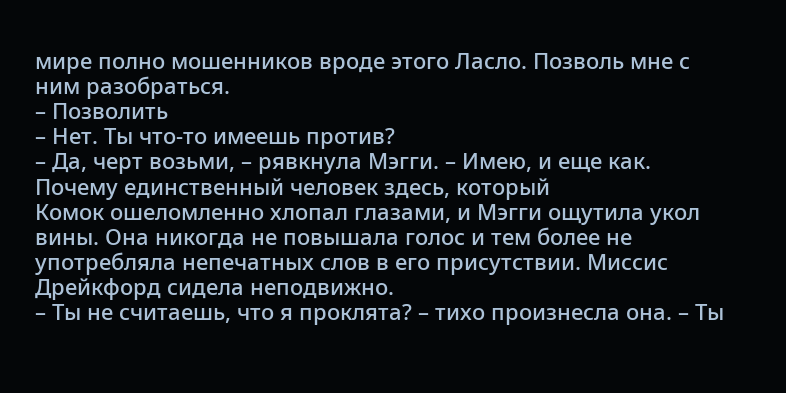мире полно мошенников вроде этого Ласло. Позволь мне с ним разобраться.
– Позволить
– Нет. Ты что-то имеешь против?
– Да, черт возьми, – рявкнула Мэгги. – Имею, и еще как. Почему единственный человек здесь, который
Комок ошеломленно хлопал глазами, и Мэгги ощутила укол вины. Она никогда не повышала голос и тем более не употребляла непечатных слов в его присутствии. Миссис Дрейкфорд сидела неподвижно.
– Ты не считаешь, что я проклята? – тихо произнесла она. – Ты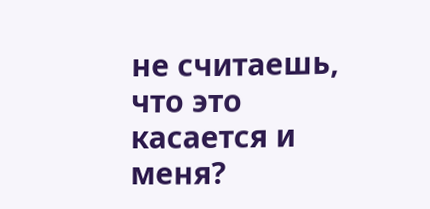не считаешь, что это касается и меня?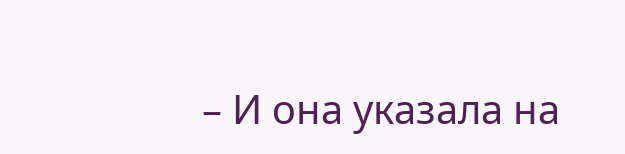– И она указала на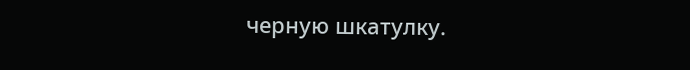черную шкатулку.